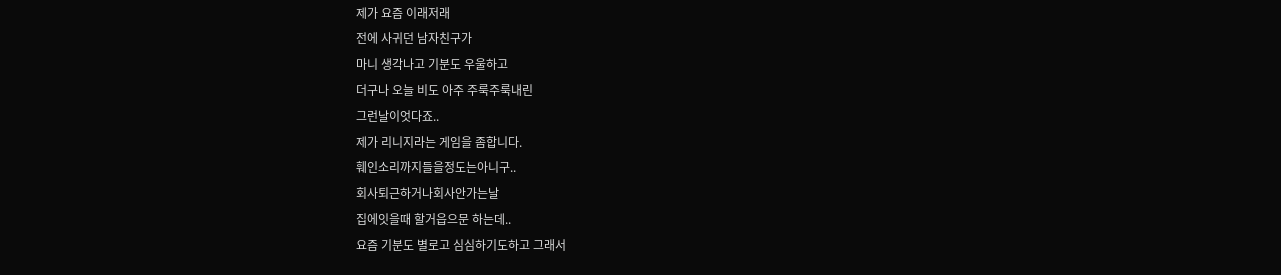제가 요즘 이래저래
전에 사귀던 남자친구가
마니 생각나고 기분도 우울하고
더구나 오늘 비도 아주 주룩주룩내린
그런날이엇다죠..
제가 리니지라는 게임을 좀합니다.
훼인소리까지들을정도는아니구..
회사퇴근하거나회사안가는날
집에잇을때 할거읍으문 하는데..
요즘 기분도 별로고 심심하기도하고 그래서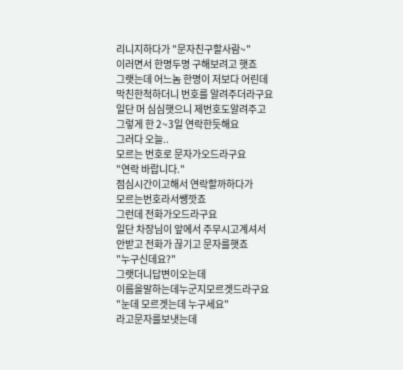리니지하다가 "문자친구할사람~"
이러면서 한명두명 구해보려고 햇죠
그랫는데 어느놈 한명이 저보다 어린데
막친한척하더니 번호를 알려주더라구요
일단 머 심심햇으니 제번호도알려주고
그렇게 한 2~3일 연락한듯해요
그러다 오늘..
모르는 번호로 문자가오드라구요
"연락 바랍니다."
점심시간이고해서 연락할까하다가
모르는번호라서쌩깟죠
그런데 전화가오드라구요
일단 차장님이 앞에서 주무시고계셔서
안받고 전화가 끊기고 문자를햇죠
"누구신데요?"
그랫더니답변이오는데
이름을말하는데누군지모르겟드라구요
"눈데 모르겟는데 누구세요"
라고문자를보냇는데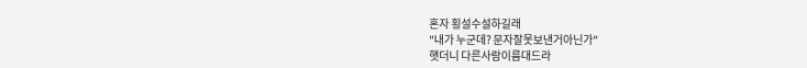혼자 횡설수설하길래
"내가 누군데? 문자잘못보낸거아닌가"
햇더니 다른사람이름대드라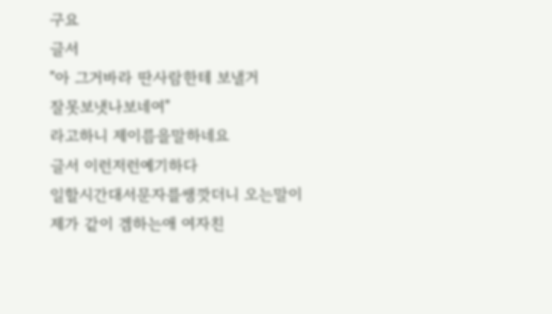구요
글서
"아 그거바라 딴사람한테 보낼거
잘못보냇나보네여"
라고하니 제이름을말하네요
글서 이런저런예기하다
일할시간대서문자를쌩깟더니 오는말이
제가 같이 겜하는애 여자친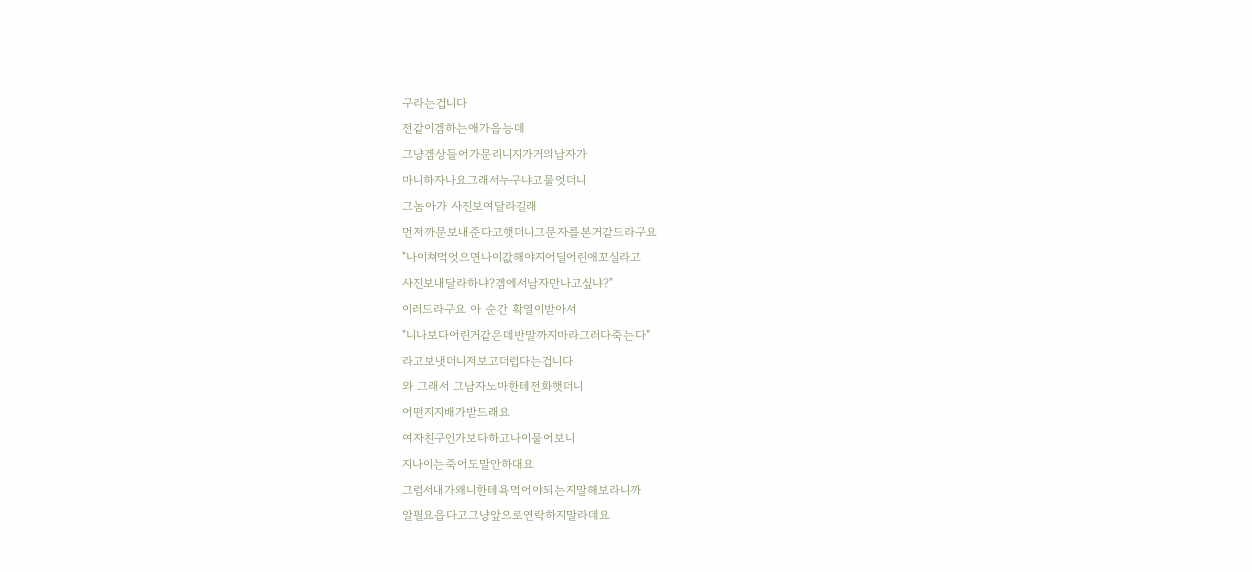구라는겁니다
전같이겜하는애가읍능데
그냥겜상들어가문리니지가거의남자가
마니하자나요그래서누구냐고물엇더니
그놈아가 사진보여달라길래
먼저까문보내준다고햇더니그문자를본거같드라구요
"나이쳐먹엇으면나이값해야지어딜어린애꼬실라고
사진보내달라하냐?겜에서남자만나고싶냐?"
이러드라구요 아 순간 확열이받아서
"니나보다어린거같은데반말까지마라그러다죽는다"
라고보냇더니저보고더럽다는겁니다
와 그래서 그남자노마한테전화햇더니
어떤지지배가받드래요
여자친구인가보다하고나이물어보니
지나이는죽어도말안하대요
그럼서내가왜니한테욕먹어야되는지말해보라니까
알필요읍다고그냥앞으로연락하지말라데요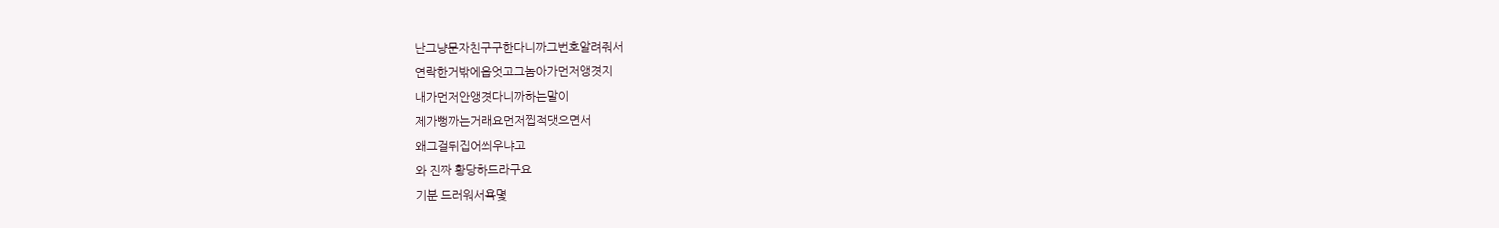난그냥문자친구구한다니까그번호알려줘서
연락한거밖에읍엇고그놈아가먼저앵겻지
내가먼저안앵겻다니까하는말이
제가뻥까는거래요먼저찝적댓으면서
왜그걸뒤집어씌우냐고
와 진짜 황당하드라구요
기분 드러워서욕몇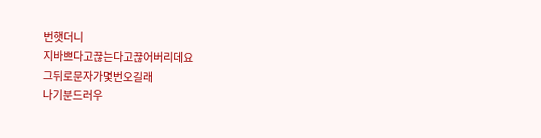번햇더니
지바쁘다고끊는다고끊어버리데요
그뒤로문자가몇번오길래
나기분드러우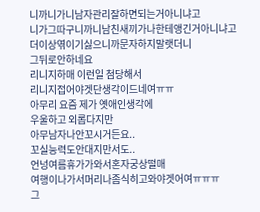니까니가니남자관리잘하면되는거아니냐고
니가그따구니까니남친새끼가나한테앵긴거아니냐고
더이상엮이기싫으니까문자하지말랫더니
그뒤로안하네요
리니지하매 이런일 첨당해서
리니지접어야겟단생각이드네여ㅠㅠ
아무리 요즘 제가 옛애인생각에
우울하고 외롭다지만
아무남자나안꼬시거든요..
꼬실능력도안대지만서도..
언넝여름휴가가와서혼자궁상떨매
여행이나가서머리나좀식히고와야겟어여ㅠㅠㅠ
그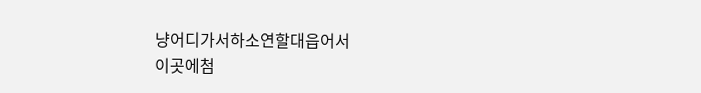냥어디가서하소연할대읍어서
이곳에첨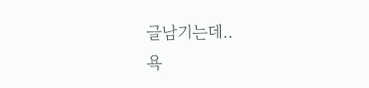글남기는데..
욕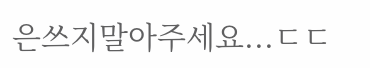은쓰지말아주세요...ㄷㄷ